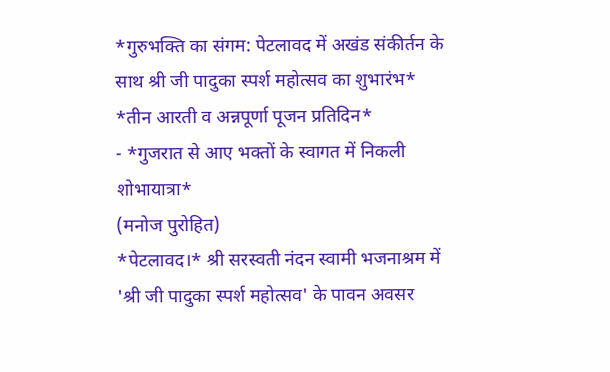*गुरुभक्ति का संगम: पेटलावद में अखंड संकीर्तन के साथ श्री जी पादुका स्पर्श महोत्सव का शुभारंभ*
*तीन आरती व अन्नपूर्णा पूजन प्रतिदिन*
- *गुजरात से आए भक्तों के स्वागत में निकली शोभायात्रा*
(मनोज पुरोहित)
*पेटलावद।* श्री सरस्वती नंदन स्वामी भजनाश्रम में 'श्री जी पादुका स्पर्श महोत्सव' के पावन अवसर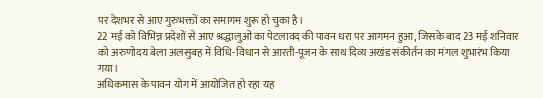पर देशभर से आए गुरुभक्तों का समागम शुरू हो चुका है।
22 मई को विभिन्न प्रदेशों से आए श्रद्धालुओं का पेटलावद की पावन धरा पर आगमन हुआ, जिसके बाद 23 मई शनिवार को अरुणोदय बेला अलसुबह में विधि-विधान से आरती-पूजन के साथ दिव्य अखंड संकीर्तन का मंगल शुभारंभ किया गया।
अधिकमास के पावन योग में आयोजित हो रहा यह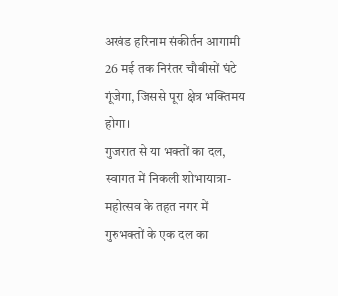अखंड हरिनाम संकीर्तन आगामी 26 मई तक निरंतर चौबीसों घंटे गूंजेगा, जिससे पूरा क्षेत्र भक्तिमय होगा।
गुजरात से या भक्तों का दल, स्वागत में निकली शोभायात्रा-
महोत्सव के तहत नगर में गुरुभक्तों के एक दल का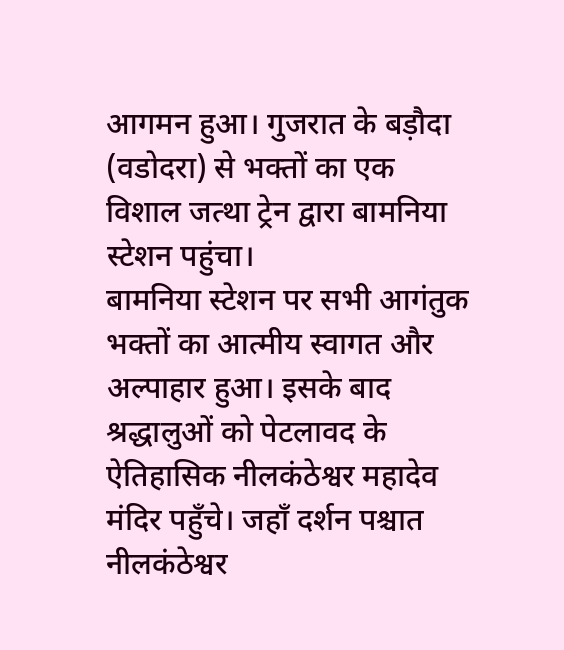आगमन हुआ। गुजरात के बड़ौदा (वडोदरा) से भक्तों का एक विशाल जत्था ट्रेन द्वारा बामनिया स्टेशन पहुंचा।
बामनिया स्टेशन पर सभी आगंतुक भक्तों का आत्मीय स्वागत और अल्पाहार हुआ। इसके बाद श्रद्धालुओं को पेटलावद के ऐतिहासिक नीलकंठेश्वर महादेव मंदिर पहुँचे। जहाँ दर्शन पश्चात
नीलकंठेश्वर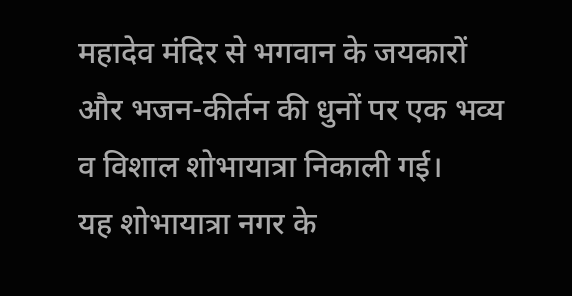महादेव मंदिर से भगवान के जयकारों और भजन-कीर्तन की धुनों पर एक भव्य व विशाल शोभायात्रा निकाली गई।
यह शोभायात्रा नगर के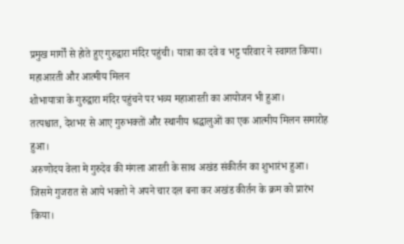प्रमुख मार्गों से होते हुए गुरुद्वारा मंदिर पहुंची। यात्रा का दवे व भट्ट परिवार ने स्वागत किया।
महाआरती और आत्मीय मिलन
शोभायात्रा के गुरुद्वारा मंदिर पहुंचने पर भव्य महाआरती का आयोजन भी हुआ।
तत्पश्चात, देशभर से आए गुरुभक्तों और स्थानीय श्रद्धालुओं का एक आत्मीय मिलन समारोह हुआ।
अरुणोदय वेला मे गुरुदेव की मंगला आरती के साथ अखंड संकीर्तन का शुभारंभ हुआ। जिसमे गुजरात से आये भक्तो ने अपने चार दल बना कर अखंड कीर्तन के क्रम को प्रारंभ किया।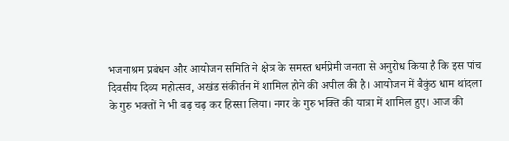भजनाश्रम प्रबंधन और आयोजन समिति ने क्षेत्र के समस्त धर्मप्रेमी जनता से अनुरोध किया है कि इस पांच दिवसीय दिव्य महोत्सव, अखंड संकीर्तन में शामिल होने की अपील की है। आयोजन में बैकुंठ धाम थांदला के गुरु भक्तों ने भी बढ़ चढ़ कर हिस्सा लिया। नगर के गुरु भक्ति की यात्रा में शामिल हुए। आज की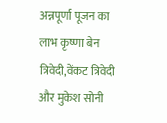अन्नपूर्णा पूजन का लाभ कृष्णा बेन त्रिवेदी,वेंकट त्रिवेदी और मुकेश सोनी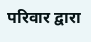परिवार द्वारा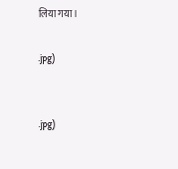लिया गया।

.jpg)


.jpg)